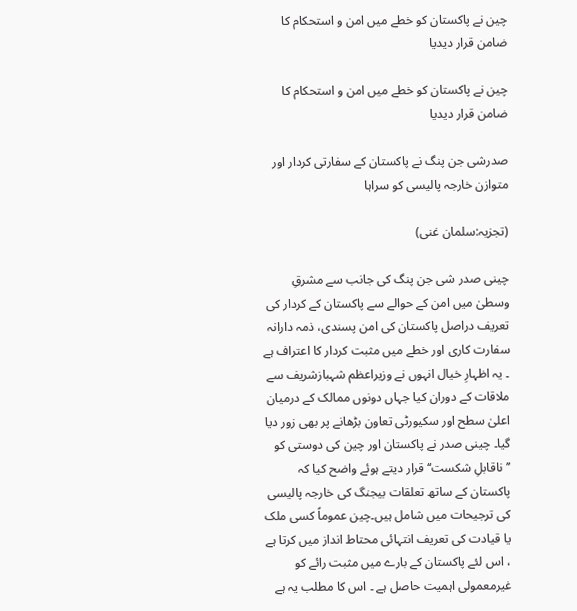چین نے پاکستان کو خطے میں امن و استحکام کا ضامن قرار دیدیا

چین نے پاکستان کو خطے میں امن و استحکام کا ضامن قرار دیدیا

صدرشی جن پنگ نے پاکستان کے سفارتی کردار اور متوازن خارجہ پالیسی کو سراہا

(تجزیہ:سلمان غنی)

چینی صدر شی جن پنگ کی جانب سے مشرقِ وسطیٰ میں امن کے حوالے سے پاکستان کے کردار کی تعریف دراصل پاکستان کی امن پسندی، ذمہ دارانہ سفارت کاری اور خطے میں مثبت کردار کا اعتراف ہے ۔ یہ اظہارِ خیال انہوں نے وزیراعظم شہبازشریف سے ملاقات کے دوران کیا جہاں دونوں ممالک کے درمیان اعلیٰ سطح اور سکیورٹی تعاون بڑھانے پر بھی زور دیا گیا۔ چینی صدر نے پاکستان اور چین کی دوستی کو ’’ناقابلِ شکست‘‘قرار دیتے ہوئے واضح کیا کہ پاکستان کے ساتھ تعلقات بیجنگ کی خارجہ پالیسی کی ترجیحات میں شامل ہیں۔چین عموماً کسی ملک یا قیادت کی تعریف انتہائی محتاط انداز میں کرتا ہے ، اس لئے پاکستان کے بارے میں مثبت رائے کو غیرمعمولی اہمیت حاصل ہے ۔ اس کا مطلب یہ ہے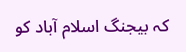کہ بیجنگ اسلام آباد کو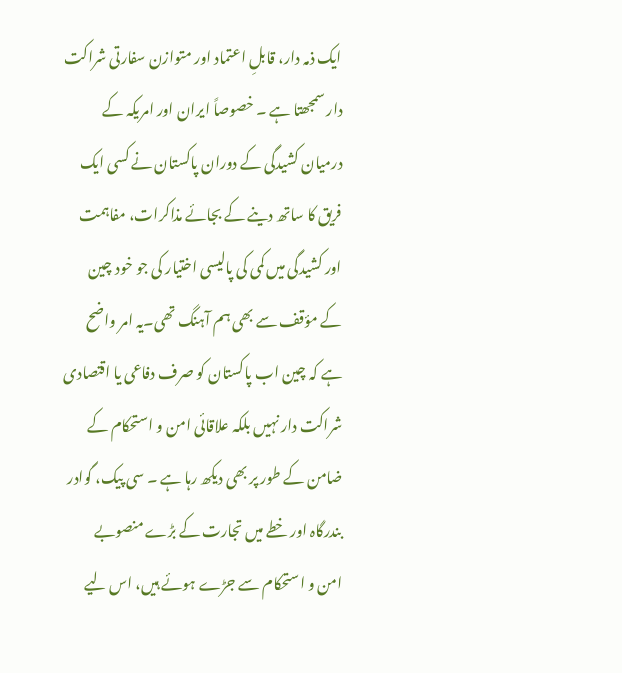ایک ذمہ دار، قابلِ اعتماد اور متوازن سفارتی شراکت دار سمجھتا ہے ۔ خصوصاً ایران اور امریکہ کے درمیان کشیدگی کے دوران پاکستان نے کسی ایک فریق کا ساتھ دینے کے بجائے مذاکرات، مفاہمت اور کشیدگی میں کمی کی پالیسی اختیار کی جو خود چین کے مؤقف سے بھی ہم آہنگ تھی۔یہ امر واضح ہے کہ چین اب پاکستان کو صرف دفاعی یا اقتصادی شراکت دار نہیں بلکہ علاقائی امن و استحکام کے ضامن کے طور پر بھی دیکھ رہا ہے ۔ سی پیک، گوادر بندرگاہ اور خطے میں تجارت کے بڑے منصوبے امن و استحکام سے جڑے ہوئے ہیں، اس لیے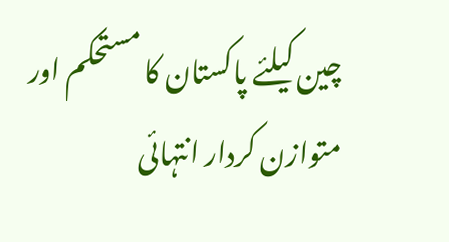چین کیلئے پاکستان کا مستحکم اور متوازن کردار انتہائی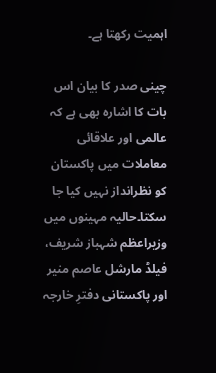اہمیت رکھتا ہے۔

چینی صدر کا بیان اس بات کا اشارہ بھی ہے کہ عالمی اور علاقائی معاملات میں پاکستان کو نظرانداز نہیں کیا جا سکتا۔حالیہ مہینوں میں وزیراعظم شہباز شریف، فیلڈ مارشل عاصم منیر اور پاکستانی دفترِ خارجہ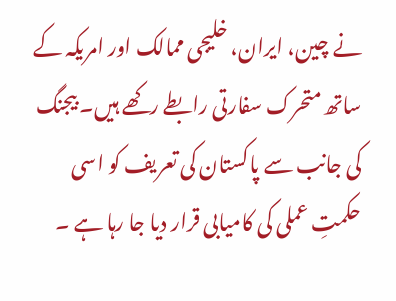نے چین، ایران، خلیجی ممالک اور امریکہ کے ساتھ متحرک سفارتی رابطے رکھے ہیں۔ بیجنگ کی جانب سے پاکستان کی تعریف کو اسی حکمتِ عملی کی کامیابی قرار دیا جا رہا ہے ۔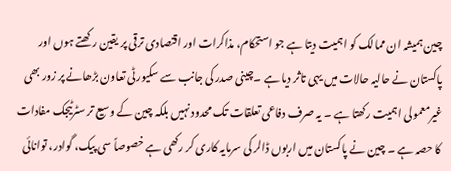چین ہمیشہ ان ممالک کو اہمیت دیتا ہے جو استحکام، مذاکرات اور اقتصادی ترقی پر یقین رکھتے ہوں اور پاکستان نے حالیہ حالات میں یہی تاثر دیا ہے ۔چینی صدر کی جانب سے سکیورٹی تعاون بڑھانے پر زور بھی غیرمعمولی اہمیت رکھتا ہے ۔ یہ صرف دفاعی تعلقات تک محدود نہیں بلکہ چین کے وسیع تر سٹرٹیجک مفادات کا حصہ ہے ۔ چین نے پاکستان میں اربوں ڈالر کی سرمایہ کاری کر رکھی ہے خصوصاً سی پیک، گوادر، توانائی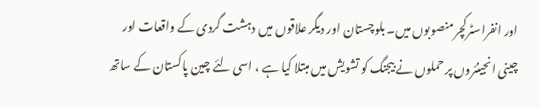اور انفراسٹرکچر منصوبوں میں۔ بلوچستان اور دیگر علاقوں میں دہشت گردی کے واقعات اور چینی انجینئروں پر حملوں نے بیجنگ کو تشویش میں مبتلا کیا ہے ، اسی لئے چین پاکستان کے ساتھ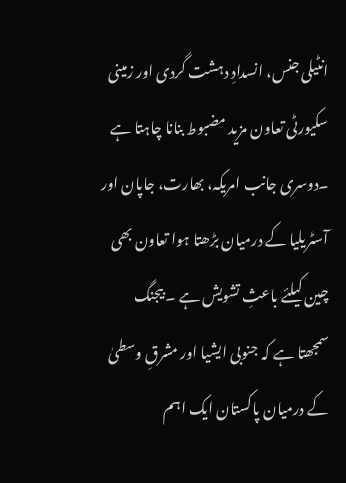انٹیلی جنس، انسدادِ دہشت گردی اور زمینی سکیورٹی تعاون مزید مضبوط بنانا چاہتا ہے ۔دوسری جانب امریکہ، بھارت، جاپان اور آسٹریلیا کے درمیان بڑھتا ہوا تعاون بھی چین کیلئے باعثِ تشویش ہے ۔ بیجنگ سمجھتا ہے کہ جنوبی ایشیا اور مشرقِ وسطیٰ کے درمیان پاکستان ایک اہم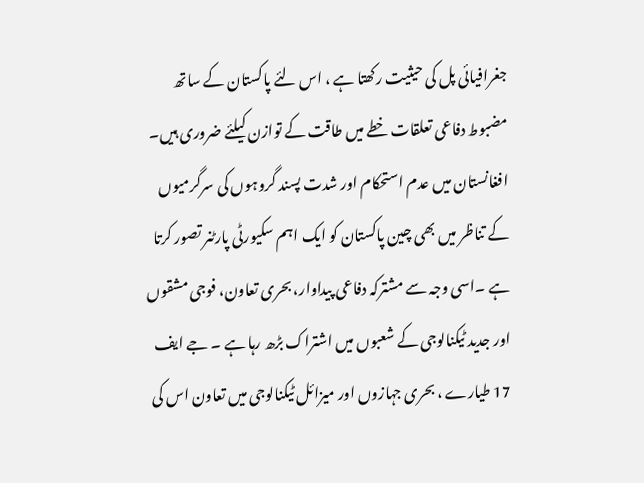جغرافیائی پل کی حیثیت رکھتا ہے ، اس لئے پاکستان کے ساتھ مضبوط دفاعی تعلقات خطے میں طاقت کے توازن کیلئے ضروری ہیں۔ افغانستان میں عدم استحکام اور شدت پسند گروہوں کی سرگرمیوں کے تناظر میں بھی چین پاکستان کو ایک اہم سکیورٹی پارٹنر تصور کرتا ہے ۔اسی وجہ سے مشترکہ دفاعی پیداوار، بحری تعاون، فوجی مشقوں اور جدید ٹیکنالوجی کے شعبوں میں اشتراک بڑھ رہا ہے ۔ جے ایف 17 طیارے ، بحری جہازوں اور میزائل ٹیکنالوجی میں تعاون اس کی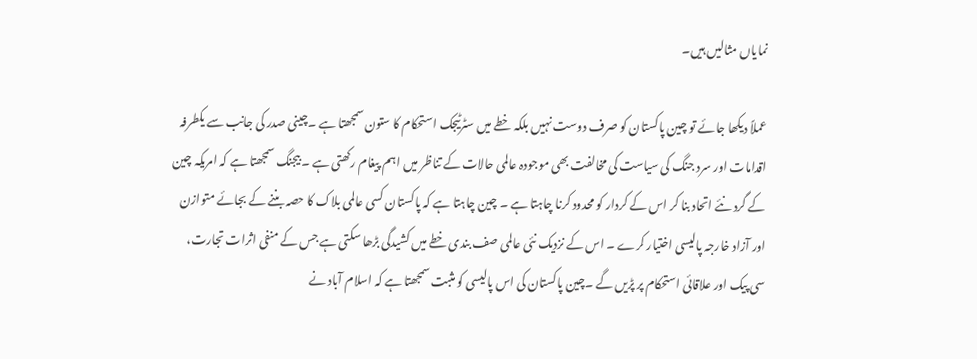نمایاں مثالیں ہیں۔

عملاً دیکھا جائے تو چین پاکستان کو صرف دوست نہیں بلکہ خطے میں سٹرٹیجک استحکام کا ستون سمجھتا ہے ۔چینی صدر کی جانب سے یکطرفہ اقدامات اور سرد جنگ کی سیاست کی مخالفت بھی موجودہ عالمی حالات کے تناظر میں اہم پیغام رکھتی ہے ۔ بیجنگ سمجھتا ہے کہ امریکہ چین کے گرد نئے اتحاد بنا کر اس کے کردار کو محدود کرنا چاہتا ہے ۔ چین چاہتا ہے کہ پاکستان کسی عالمی بلاک کا حصہ بننے کے بجائے متوازن اور آزاد خارجہ پالیسی اختیار کرے ۔ اس کے نزدیک نئی عالمی صف بندی خطے میں کشیدگی بڑھا سکتی ہے جس کے منفی اثرات تجارت، سی پیک اور علاقائی استحکام پر پڑیں گے ۔چین پاکستان کی اس پالیسی کو مثبت سمجھتا ہے کہ اسلام آباد نے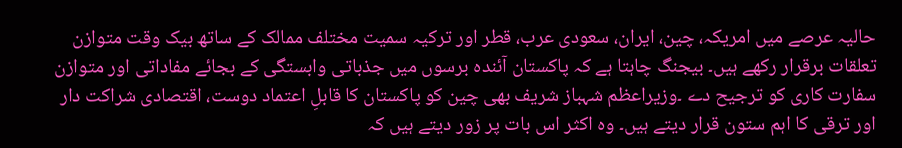حالیہ عرصے میں امریکہ، چین، ایران، سعودی عرب، قطر اور ترکیہ سمیت مختلف ممالک کے ساتھ بیک وقت متوازن تعلقات برقرار رکھے ہیں۔ بیجنگ چاہتا ہے کہ پاکستان آئندہ برسوں میں جذباتی وابستگی کے بجائے مفاداتی اور متوازن سفارت کاری کو ترجیح دے ۔وزیراعظم شہباز شریف بھی چین کو پاکستان کا قابلِ اعتماد دوست، اقتصادی شراکت دار اور ترقی کا اہم ستون قرار دیتے ہیں۔ وہ اکثر اس بات پر زور دیتے ہیں کہ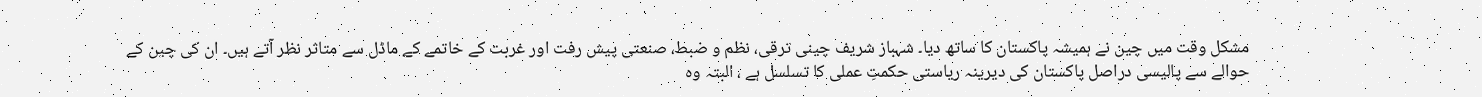مشکل وقت میں چین نے ہمیشہ پاکستان کا ساتھ دیا۔ شہباز شریف چینی ترقی، نظم و ضبط، صنعتی پیش رفت اور غربت کے خاتمے کے ماڈل سے متاثر نظر آتے ہیں۔ ان کی چین کے حوالے سے پالیسی دراصل پاکستان کی دیرینہ ریاستی حکمتِ عملی کا تسلسل ہے ، البتہ وہ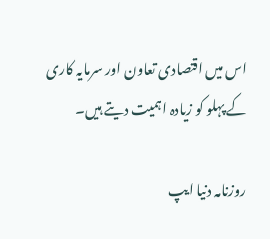اس میں اقتصادی تعاون اور سرمایہ کاری کے پہلو کو زیادہ اہمیت دیتے ہیں۔

روزنامہ دنیا ایپ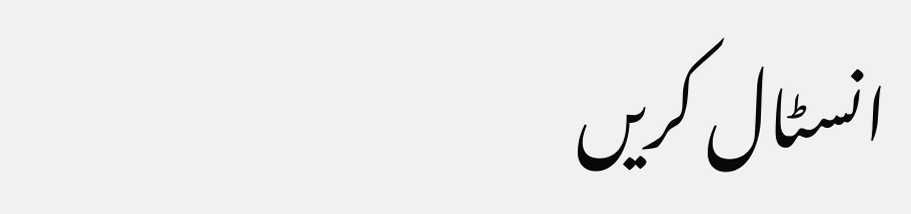انسٹال کریں